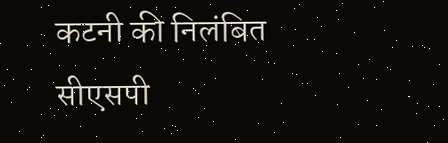कटनी की निलंबित सीएसपी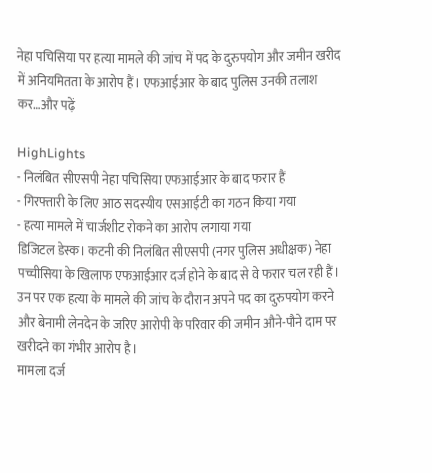नेहा पचिसिया पर हत्या मामले की जांच में पद के दुरुपयोग और जमीन खरीद में अनियमितता के आरोप हैं। एफआईआर के बाद पुलिस उनकी तलाश कर…और पढ़ें

HighLights
- निलंबित सीएसपी नेहा पचिसिया एफआईआर के बाद फरार हैं
- गिरफ्तारी के लिए आठ सदस्यीय एसआईटी का गठन किया गया
- हत्या मामले में चार्जशीट रोकने का आरोप लगाया गया
डिजिटल डेस्क। कटनी की निलंबित सीएसपी (नगर पुलिस अधीक्षक) नेहा पच्चीसिया के खिलाफ एफआईआर दर्ज होने के बाद से वे फरार चल रही हैं। उन पर एक हत्या के मामले की जांच के दौरान अपने पद का दुरुपयोग करने और बेनामी लेनदेन के जरिए आरोपी के परिवार की जमीन औने-पौने दाम पर खरीदने का गंभीर आरोप है।
मामला दर्ज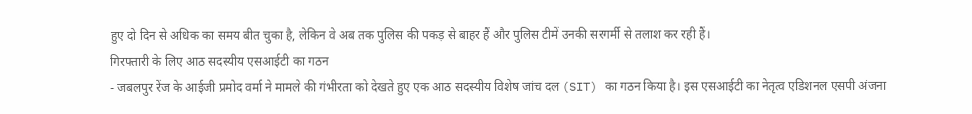हुए दो दिन से अधिक का समय बीत चुका है, लेकिन वे अब तक पुलिस की पकड़ से बाहर हैं और पुलिस टीमें उनकी सरगर्मी से तलाश कर रही हैं।
गिरफ्तारी के लिए आठ सदस्यीय एसआईटी का गठन
- जबलपुर रेंज के आईजी प्रमोद वर्मा ने मामले की गंभीरता को देखते हुए एक आठ सदस्यीय विशेष जांच दल (SIT) का गठन किया है। इस एसआईटी का नेतृत्व एडिशनल एसपी अंजना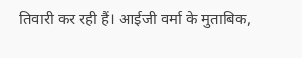तिवारी कर रही हैं। आईजी वर्मा के मुताबिक,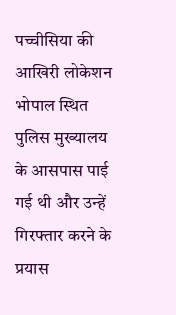पच्चीसिया की आखिरी लोकेशन भोपाल स्थित पुलिस मुख्यालय के आसपास पाई गई थी और उन्हें गिरफ्तार करने के प्रयास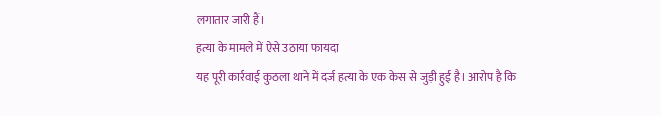लगातार जारी हैं।
हत्या के मामले में ऐसे उठाया फायदा
यह पूरी कार्रवाई कुठला थाने में दर्ज हत्या के एक केस से जुड़ी हुई है। आरोप है कि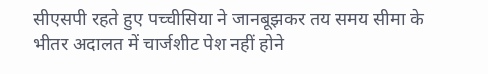सीएसपी रहते हुए पच्चीसिया ने जानबूझकर तय समय सीमा के भीतर अदालत में चार्जशीट पेश नहीं होने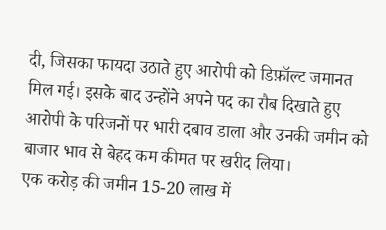दी, जिसका फायदा उठाते हुए आरोपी को डिफ़ॉल्ट जमानत मिल गई। इसके बाद उन्होंने अपने पद का रौब दिखाते हुए आरोपी के परिजनों पर भारी दबाव डाला और उनकी जमीन को बाजार भाव से बेहद कम कीमत पर खरीद लिया।
एक करोड़ की जमीन 15-20 लाख में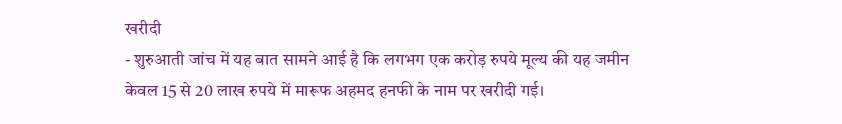खरीदी
- शुरुआती जांच में यह बात सामने आई है कि लगभग एक करोड़ रुपये मूल्य की यह जमीन केवल 15 से 20 लाख रुपये में मारूफ अहमद हनफी के नाम पर खरीदी गई।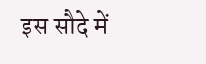इस सौदे में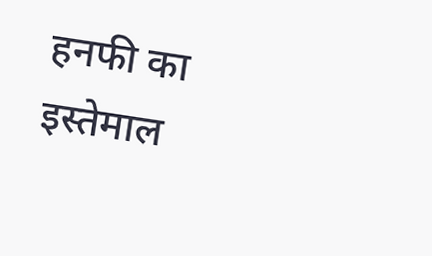हनफी का इस्तेमाल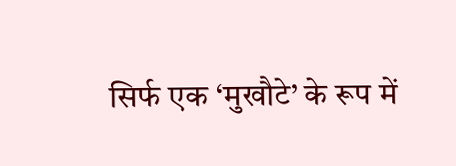सिर्फ एक ‘मुखौटे’ के रूप में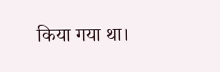किया गया था।